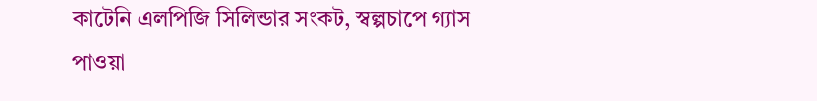কাটেনি এলপিজি সিলিন্ডার সংকট, স্বল্পচাপে গ্যাস পাওয়া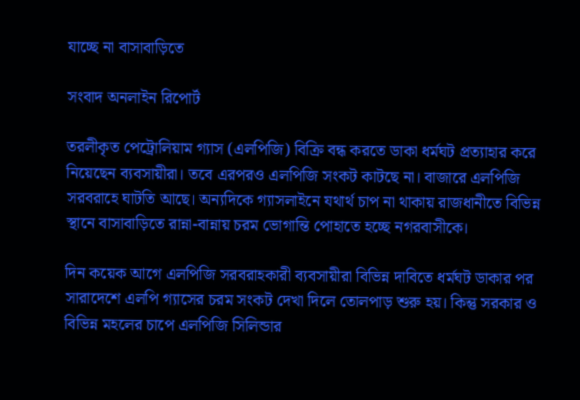যাচ্ছে না বাসাবাড়িতে

সংবাদ অনলাইন রিপোর্ট

তরলীকৃত পেট্রোলিয়াম গ্যাস (এলপিজি) বিক্রি বন্ধ করতে ডাকা ধর্মঘট প্রত্যাহার করে নিয়েছেন ব্যবসায়ীরা। তবে এরপরও এলপিজি সংকট কাটছে না। বাজারে এলপিজি সরবরাহে ঘাটতি আছে। অন্যদিকে গ্যাসলাইনে যথার্থ চাপ না থাকায় রাজধানীতে বিভিন্ন স্থানে বাসাবাড়িতে রান্না-বান্নায় চরম ভোগান্তি পোহাতে হচ্ছে নগরবাসীকে।

দিন কয়েক আগে এলপিজি সরবরাহকারী ব্যবসায়ীরা বিভিন্ন দাবিতে ধর্মঘট ডাকার পর সারাদেশে এলপি গ্যাসের চরম সংকট দেখা দিলে তোলপাড় শুরু হয়। কিন্তু সরকার ও বিভিন্ন মহলের চাপে এলপিজি সিলিন্ডার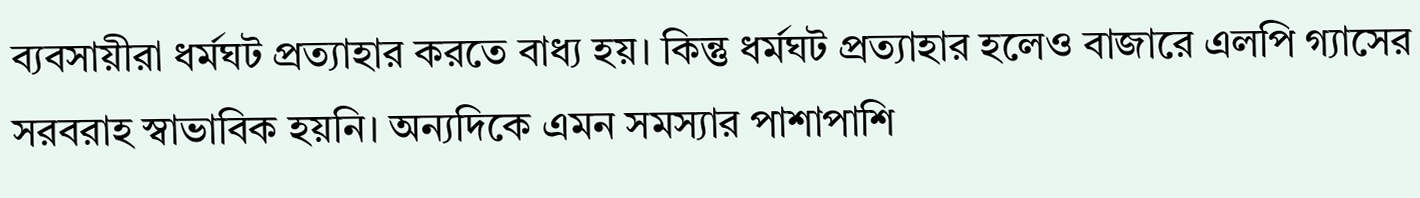ব্যবসায়ীরা ধর্মঘট প্রত্যাহার করতে বাধ্য হয়। কিন্তু ধর্মঘট প্রত্যাহার হলেও বাজারে এলপি গ্যাসের সরবরাহ স্বাভাবিক হয়নি। অন্যদিকে এমন সমস্যার পাশাপাশি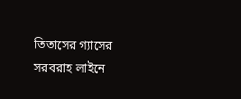তিতাসের গ্যাসের সরবরাহ লাইনে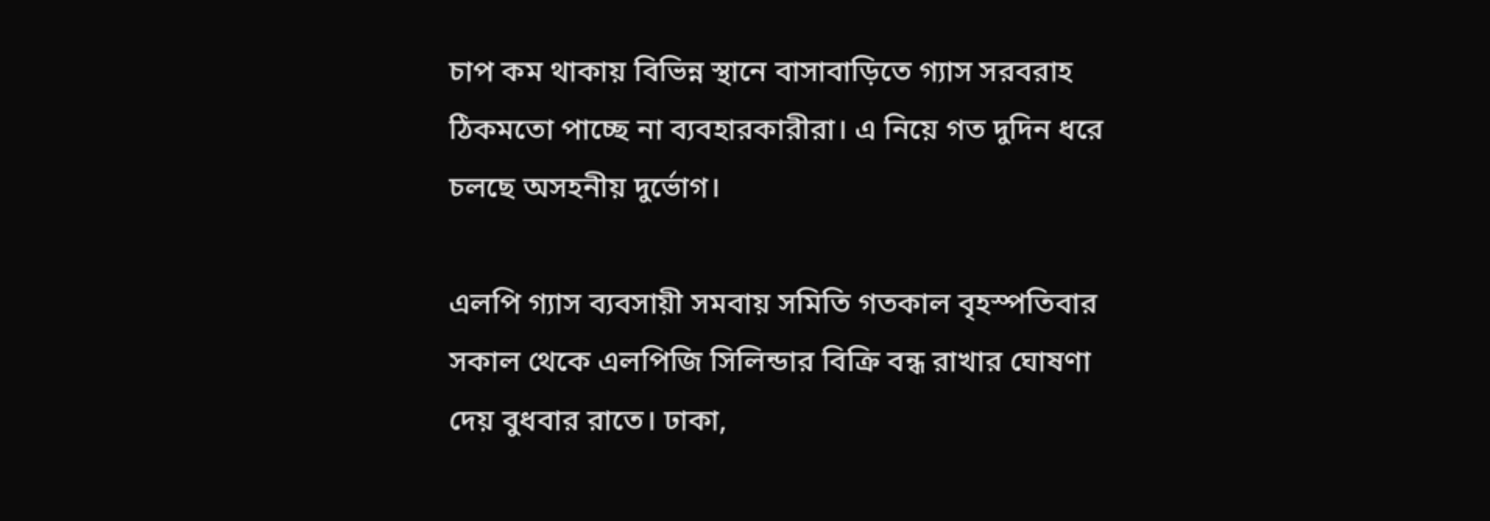চাপ কম থাকায় বিভিন্ন স্থানে বাসাবাড়িতে গ্যাস সরবরাহ ঠিকমতো পাচ্ছে না ব্যবহারকারীরা। এ নিয়ে গত দুদিন ধরে চলছে অসহনীয় দুর্ভোগ।

এলপি গ্যাস ব্যবসায়ী সমবায় সমিতি গতকাল বৃহস্পতিবার সকাল থেকে এলপিজি সিলিন্ডার বিক্রি বন্ধ রাখার ঘোষণা দেয় বুধবার রাতে। ঢাকা,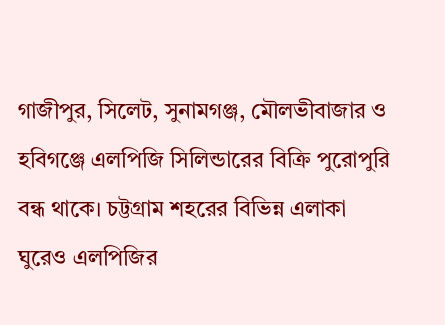গাজীপুর, সিলেট, সুনামগঞ্জ, মৌলভীবাজার ও হবিগঞ্জে এলপিজি সিলিন্ডারের বিক্রি পুরোপুরি বন্ধ থাকে। চট্টগ্রাম শহরের বিভিন্ন এলাকা ঘুরেও এলপিজির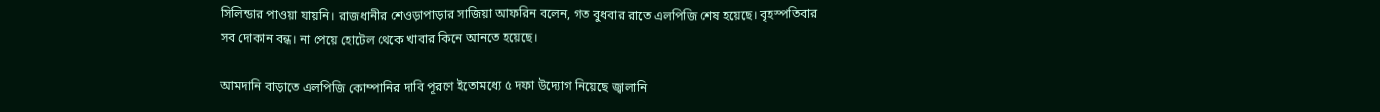সিলিন্ডার পাওয়া যায়নি। রাজধানীর শেওড়াপাড়ার সাজিয়া আফরিন বলেন, গত বুধবার রাতে এলপিজি শেষ হয়েছে। বৃহস্পতিবার সব দোকান বন্ধ। না পেয়ে হোটেল থেকে খাবার কিনে আনতে হয়েছে।

আমদানি বাড়াতে এলপিজি কোম্পানির দাবি পূরণে ইতোমধ্যে ৫ দফা উদ্যোগ নিয়েছে জ্বালানি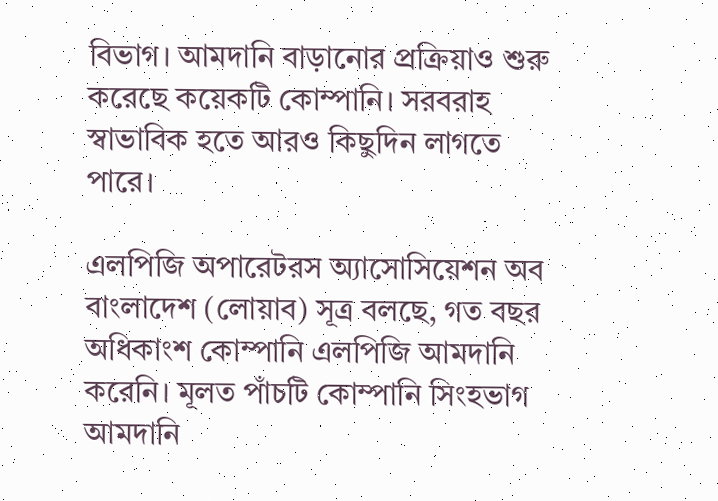বিভাগ। আমদানি বাড়ানোর প্রক্রিয়াও শুরু করেছে কয়েকটি কোম্পানি। সরবরাহ স্বাভাবিক হতে আরও কিছুদিন লাগতে পারে।

এলপিজি অপারেটরস অ্যাসোসিয়েশন অব বাংলাদেশ (লোয়াব) সূত্র বলছে, গত বছর অধিকাংশ কোম্পানি এলপিজি আমদানি করেনি। মূলত পাঁচটি কোম্পানি সিংহভাগ আমদানি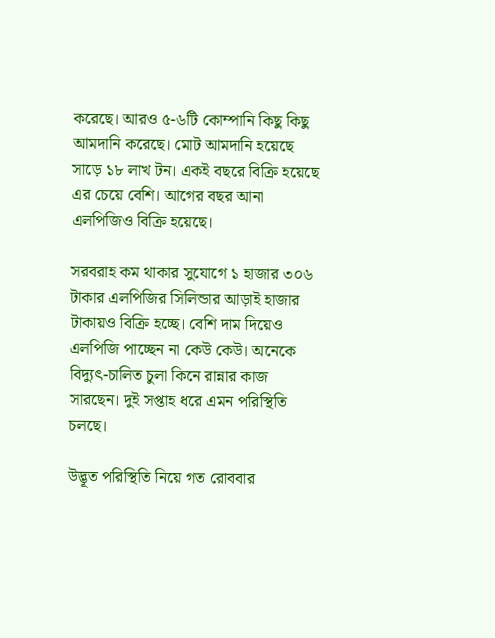করেছে। আরও ৫-৬টি কোম্পানি কিছু কিছু আমদানি করেছে। মোট আমদানি হয়েছে সাড়ে ১৮ লাখ টন। একই বছরে বিক্রি হয়েছে এর চেয়ে বেশি। আগের বছর আনা এলপিজিও বিক্রি হয়েছে।

সরবরাহ কম থাকার সুযোগে ১ হাজার ৩০৬ টাকার এলপিজির সিলিন্ডার আড়াই হাজার টাকায়ও বিক্রি হচ্ছে। বেশি দাম দিয়েও এলপিজি পাচ্ছেন না কেউ কেউ। অনেকে বিদ্যুৎ-চালিত চুলা কিনে রান্নার কাজ সারছেন। দুই সপ্তাহ ধরে এমন পরিস্থিতি চলছে।

উদ্ভূত পরিস্থিতি নিয়ে গত রোববার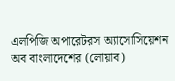এলপিজি অপারেটরস অ্যাসোসিয়েশন অব বাংলাদেশের (লোয়াব)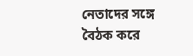নেতাদের সঙ্গে বৈঠক করে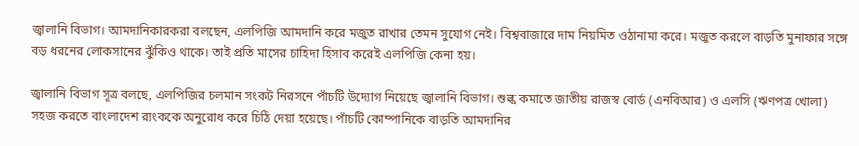জ্বালানি বিভাগ। আমদানিকারকরা বলছেন, এলপিজি আমদানি করে মজুত রাখার তেমন সুযোগ নেই। বিশ্ববাজারে দাম নিয়মিত ওঠানামা করে। মজুত করলে বাড়তি মুনাফার সঙ্গে বড় ধরনের লোকসানের ঝুঁকিও থাকে। তাই প্রতি মাসের চাহিদা হিসাব করেই এলপিজি কেনা হয়।

জ্বালানি বিভাগ সূত্র বলছে, এলপিজির চলমান সংকট নিরসনে পাঁচটি উদ্যোগ নিয়েছে জ্বালানি বিভাগ। শুল্ক কমাতে জাতীয় রাজস্ব বোর্ড (এনবিআর) ও এলসি (ঋণপত্র খোলা) সহজ করতে বাংলাদেশ র‌্যংককে অনুরোধ করে চিঠি দেয়া হয়েছে। পাঁচটি কোম্পানিকে বাড়তি আমদানির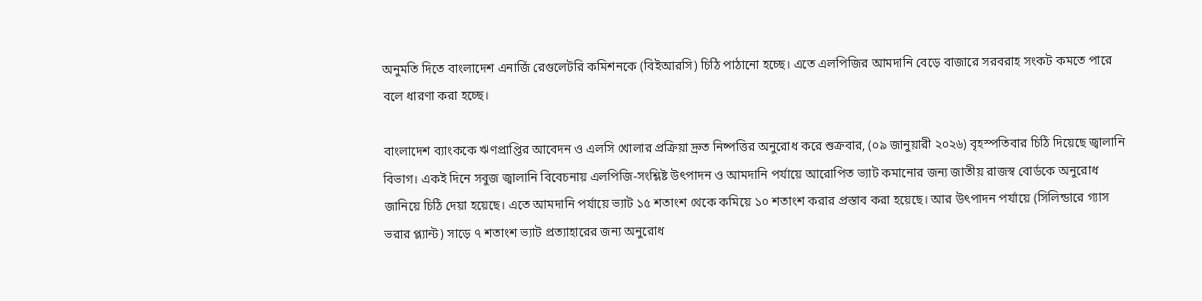অনুমতি দিতে বাংলাদেশ এনার্জি রেগুলেটরি কমিশনকে (বিইআরসি) চিঠি পাঠানো হচ্ছে। এতে এলপিজির আমদানি বেড়ে বাজারে সরবরাহ সংকট কমতে পারে বলে ধারণা করা হচ্ছে।

বাংলাদেশ ব্যাংককে ঋণপ্রাপ্তির আবেদন ও এলসি খোলার প্রক্রিয়া দ্রুত নিষ্পত্তির অনুরোধ করে শুক্রবার, (০৯ জানুয়ারী ২০২৬) বৃহস্পতিবার চিঠি দিয়েছে জ্বালানি বিভাগ। একই দিনে সবুজ জ্বালানি বিবেচনায় এলপিজি-সংশ্লিষ্ট উৎপাদন ও আমদানি পর্যায়ে আরোপিত ভ্যাট কমানোর জন্য জাতীয় রাজস্ব বোর্ডকে অনুরোধ জানিয়ে চিঠি দেয়া হয়েছে। এতে আমদানি পর্যায়ে ভ্যাট ১৫ শতাংশ থেকে কমিয়ে ১০ শতাংশ করার প্রস্তাব করা হয়েছে। আর উৎপাদন পর্যায়ে (সিলিন্ডারে গ্যাস ভরার প্ল্যান্ট) সাড়ে ৭ শতাংশ ভ্যাট প্রত্যাহারের জন্য অনুরোধ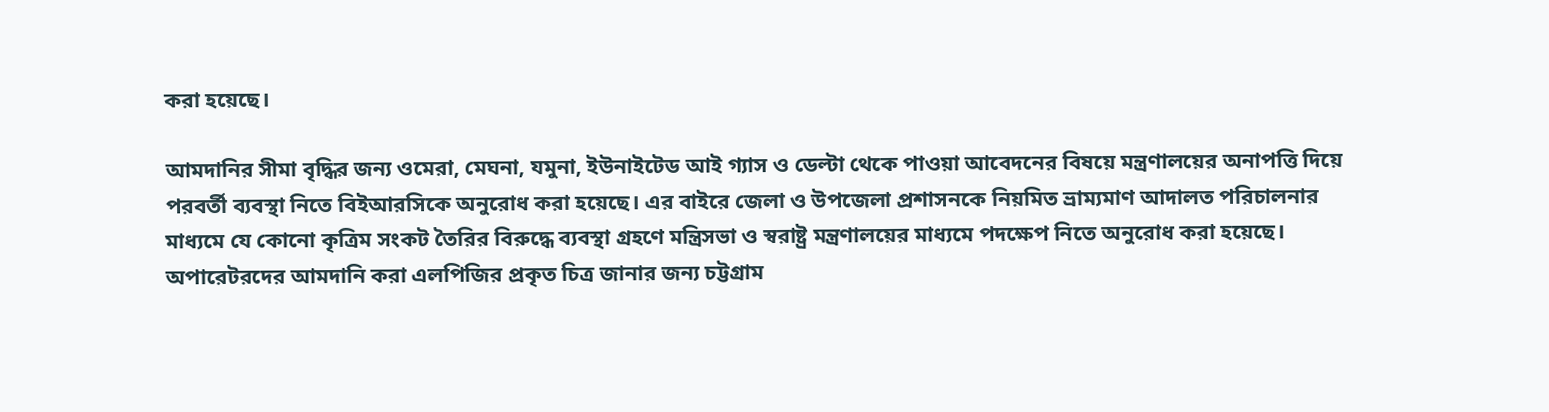করা হয়েছে।

আমদানির সীমা বৃদ্ধির জন্য ওমেরা, মেঘনা, যমুনা, ইউনাইটেড আই গ্যাস ও ডেল্টা থেকে পাওয়া আবেদনের বিষয়ে মন্ত্রণালয়ের অনাপত্তি দিয়ে পরবর্তী ব্যবস্থা নিতে বিইআরসিকে অনুরোধ করা হয়েছে। এর বাইরে জেলা ও উপজেলা প্রশাসনকে নিয়মিত ভ্রাম্যমাণ আদালত পরিচালনার মাধ্যমে যে কোনো কৃত্রিম সংকট তৈরির বিরুদ্ধে ব্যবস্থা গ্রহণে মন্ত্রিসভা ও স্বরাষ্ট্র মন্ত্রণালয়ের মাধ্যমে পদক্ষেপ নিতে অনুরোধ করা হয়েছে। অপারেটরদের আমদানি করা এলপিজির প্রকৃত চিত্র জানার জন্য চট্টগ্রাম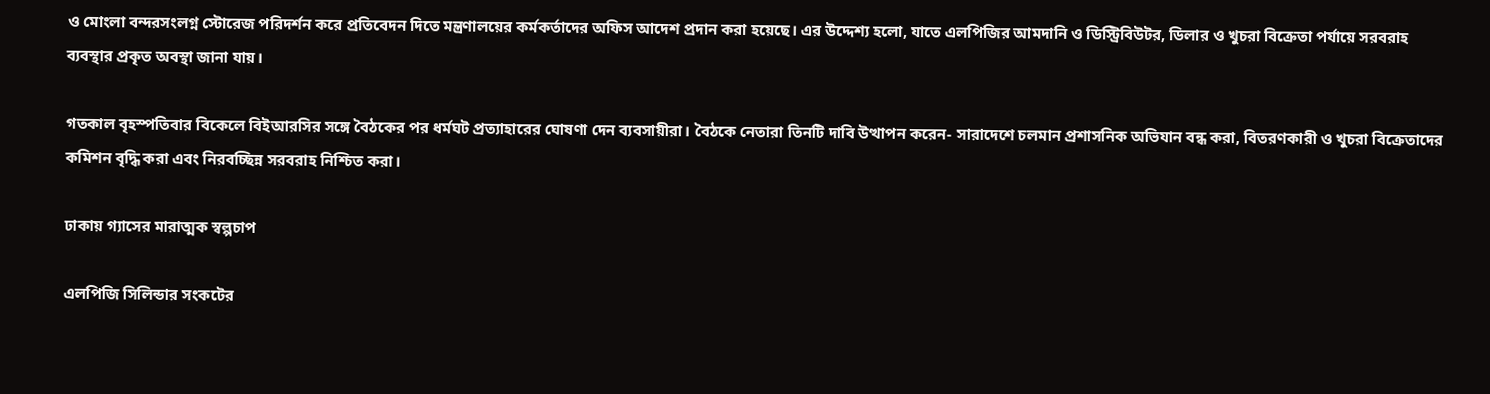ও মোংলা বন্দরসংলগ্ন স্টোরেজ পরিদর্শন করে প্রতিবেদন দিতে মন্ত্রণালয়ের কর্মকর্তাদের অফিস আদেশ প্রদান করা হয়েছে। এর উদ্দেশ্য হলো, যাতে এলপিজির আমদানি ও ডিস্ট্রিবিউটর, ডিলার ও খুচরা বিক্রেতা পর্যায়ে সরবরাহ ব্যবস্থার প্রকৃত অবস্থা জানা যায়।

গতকাল বৃহস্পতিবার বিকেলে বিইআরসির সঙ্গে বৈঠকের পর ধর্মঘট প্রত্যাহারের ঘোষণা দেন ব্যবসায়ীরা। বৈঠকে নেতারা তিনটি দাবি উত্থাপন করেন- সারাদেশে চলমান প্রশাসনিক অভিযান বন্ধ করা, বিতরণকারী ও খুচরা বিক্রেতাদের কমিশন বৃদ্ধি করা এবং নিরবচ্ছিন্ন সরবরাহ নিশ্চিত করা।

ঢাকায় গ্যাসের মারাত্মক স্বল্পচাপ

এলপিজি সিলিন্ডার সংকটের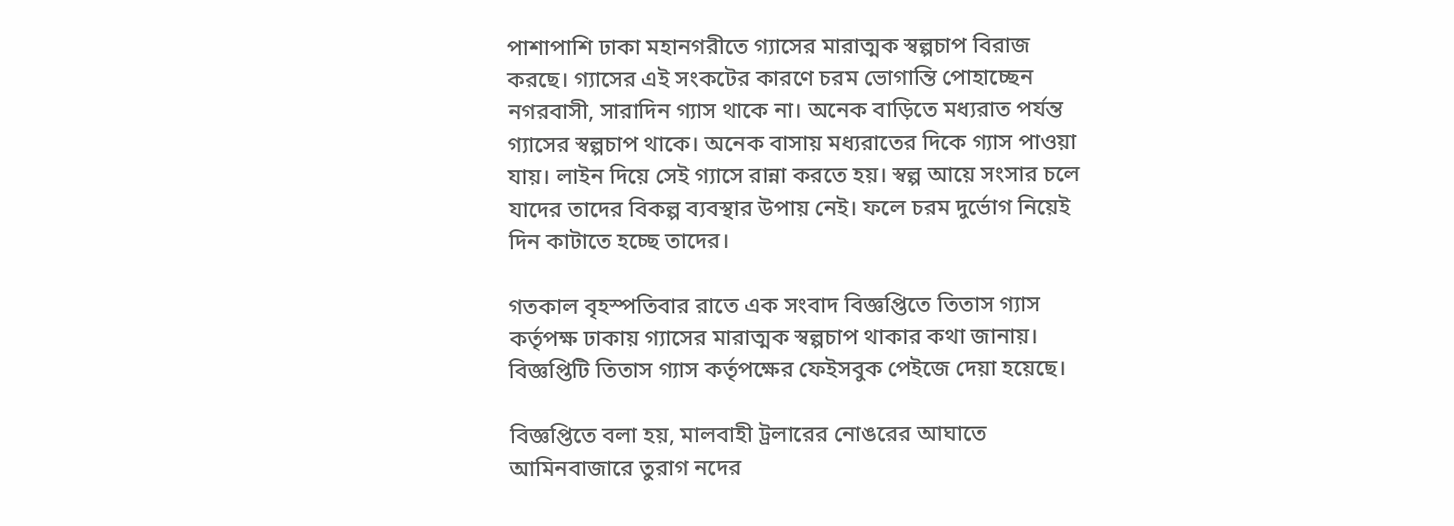পাশাপাশি ঢাকা মহানগরীতে গ্যাসের মারাত্মক স্বল্পচাপ বিরাজ করছে। গ্যাসের এই সংকটের কারণে চরম ভোগান্তি পোহাচ্ছেন নগরবাসী, সারাদিন গ্যাস থাকে না। অনেক বাড়িতে মধ্যরাত পর্যন্ত গ্যাসের স্বল্পচাপ থাকে। অনেক বাসায় মধ্যরাতের দিকে গ্যাস পাওয়া যায়। লাইন দিয়ে সেই গ্যাসে রান্না করতে হয়। স্বল্প আয়ে সংসার চলে যাদের তাদের বিকল্প ব্যবস্থার উপায় নেই। ফলে চরম দুর্ভোগ নিয়েই দিন কাটাতে হচ্ছে তাদের।

গতকাল বৃহস্পতিবার রাতে এক সংবাদ বিজ্ঞপ্তিতে তিতাস গ্যাস কর্তৃপক্ষ ঢাকায় গ্যাসের মারাত্মক স্বল্পচাপ থাকার কথা জানায়। বিজ্ঞপ্তিটি তিতাস গ্যাস কর্তৃপক্ষের ফেইসবুক পেইজে দেয়া হয়েছে।

বিজ্ঞপ্তিতে বলা হয়, মালবাহী ট্রলারের নোঙরের আঘাতে আমিনবাজারে তুরাগ নদের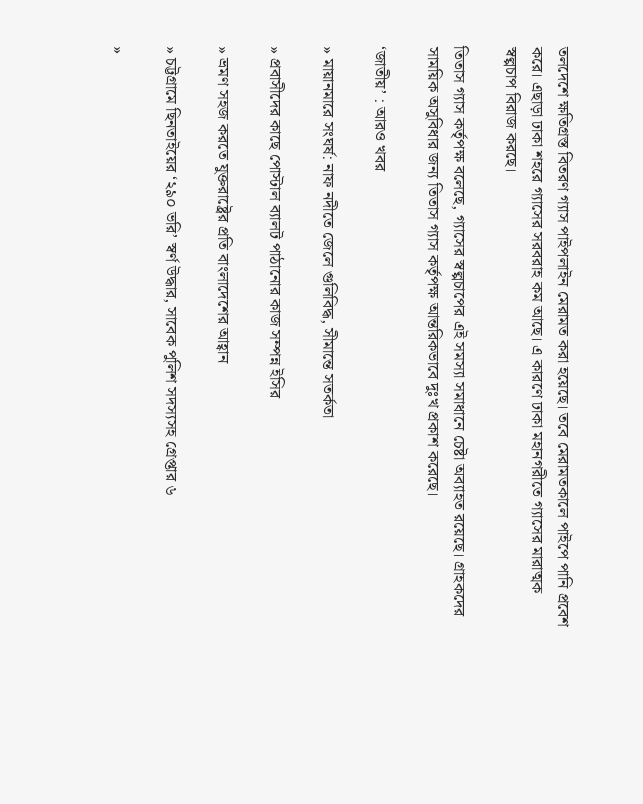তলদেশে ক্ষতিগ্রস্ত বিতরণ গ্যাস পাইপলাইন মেরামত করা হয়েছে। তবে মেরামতকালে পাইপে পানি প্রবেশ করে। এছাড়া ঢাকা শহরে গ্যাসের সরবরাহ কম আছে। এ কারণে ঢাকা মহানগরীতে গ্যাসের মারাত্মক স্বল্পচাপ বিরাজ করছে।

তিতাস গ্যাস কর্তৃপক্ষ বলেছে, গ্যাসের স্বল্পচাপের এই সমস্যা সমাধানে চেষ্টা অব্যাহত রয়েছে। গ্রাহকদের সাময়িক অসুবিধার জন্য তিতাস গ্যাস কর্তৃপক্ষ আন্তরিকভাবে দুঃখ প্রকাশ করেছে।

‘জাতীয়’ : আরও খবর

» মায়ানমারে সংঘর্ষ: নাফ নদীতে জেলে গুলিবিদ্ধ, সীমান্তে সতর্কতা

» প্রবাসীদের কাছে পোস্টাল ব্যালট পাঠানোর কাজ সম্পন্ন ইসির

» ভ্রমণ সহজ করতে যুক্তরাষ্ট্রের প্রতি বাংলাদেশের আহ্বান

» চট্টগ্রামে ছিনতাইয়ের ‘২৯০ ভরি’ স্বর্ণ উদ্ধার, সাবেক পুলিশ সদস্যসহ গ্রেপ্তার ৬

»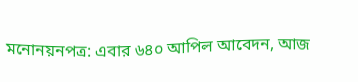মনোনয়নপত্র: এবার ৬৪০ আপিল আবেদন, আজ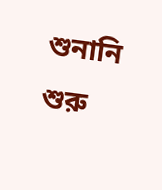শুনানি শুরু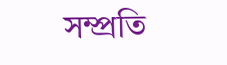সম্প্রতি